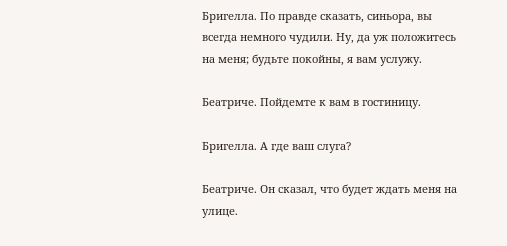Бригелла. По правде сказать, синьора, вы всегда немного чудили. Ну, да уж положитесь на меня; будьте покойны, я вам услужу.

Беатриче. Пойдемте к вам в гостиницу.

Бригелла. А где ваш слуга?

Беатриче. Он сказал, что будет ждать меня на улице.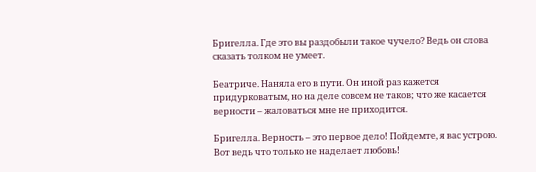Бригелла. Где это вы раздобыли такое чучело? Ведь он слова сказать толком не умеет.

Беатриче. Наняла его в пути. Он иной раз кажется придурковатым, но на деле совсем не таков; что же касается верности – жаловаться мне не приходится.

Бригелла. Верность – это первое дело! Пойдемте, я вас устрою. Вот ведь что только не наделает любовь!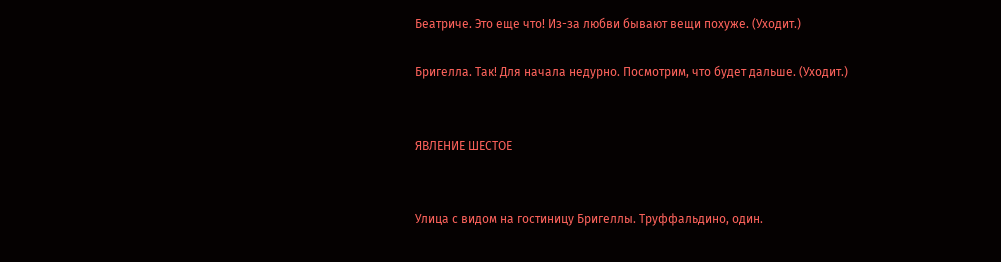Беатриче. Это еще что! Из-за любви бывают вещи похуже. (Уходит.)

Бригелла. Так! Для начала недурно. Посмотрим, что будет дальше. (Уходит.)


ЯВЛЕНИЕ ШЕСТОЕ


Улица с видом на гостиницу Бригеллы. Труффальдино, один.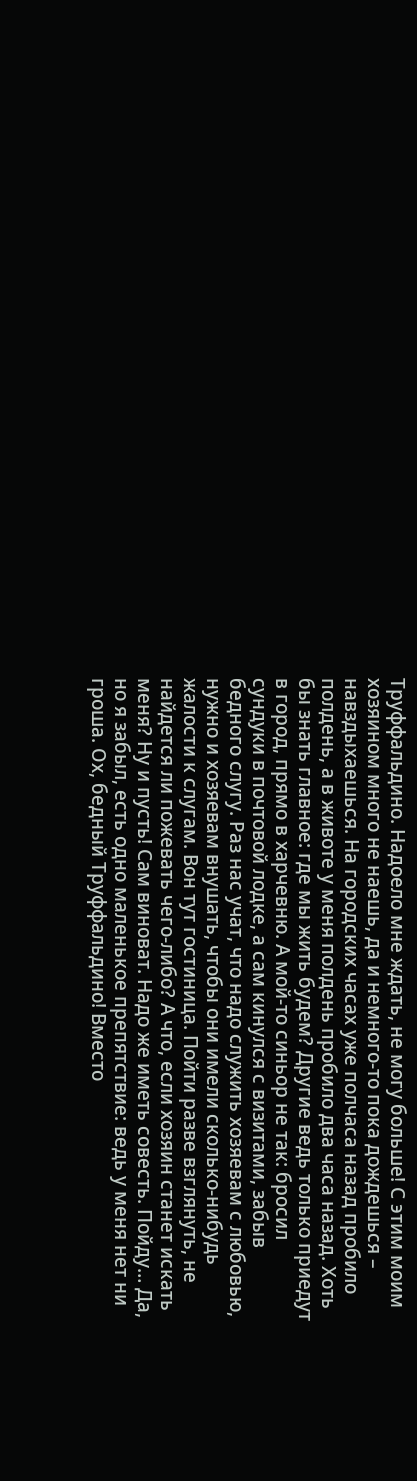Труффальдино. Надоело мне ждать, не могу больше! С этим моим хозяином много не наешь, да и немного-то пока дождешься – навздыхаешься. На городских часах уже полчаса назад пробило полдень, а в животе у меня полдень пробило два часа назад. Хоть бы знать главное: где мы жить будем? Другие ведь только приедут в город, прямо в харчевню. А мой-то синьор не так: бросил сундуки в почтовой лодке, а сам кинулся с визитами, забыв бедного слугу. Раз нас учат, что надо служить хозяевам с любовью, нужно и хозяевам внушать, чтобы они имели сколько-нибудь жалости к слугам. Вон тут гостиница. Пойти разве взглянуть, не найдется ли пожевать чего-либо? А что, если хозяин станет искать меня? Ну и пусть! Сам виноват. Надо же иметь совесть. Пойду… Да, но я забыл, есть одно маленькое препятствие: ведь у меня нет ни гроша. Ох, бедный Труффальдино! Вместо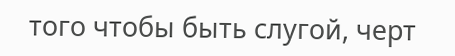того чтобы быть слугой, черт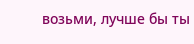возьми, лучше бы ты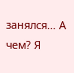занялся… А чем? Я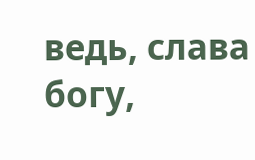ведь, слава богу,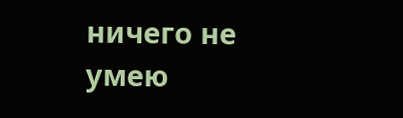ничего не умею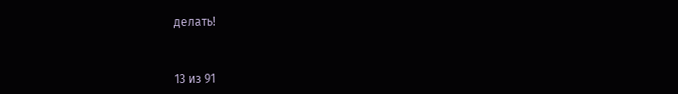делать!



13 из 91